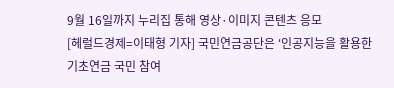9월 16일까지 누리집 통해 영상·이미지 콘텐츠 응모
[헤럴드경제=이태형 기자] 국민연금공단은 ‘인공지능을 활용한 기초연금 국민 참여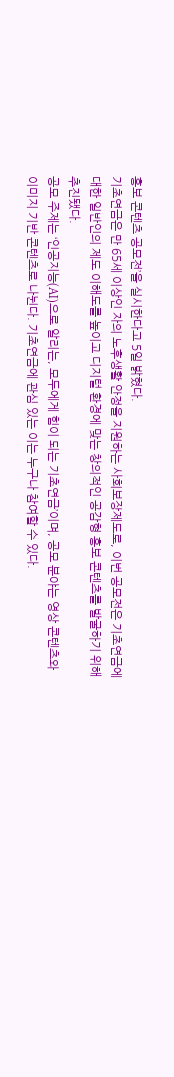홍보 콘텐츠 공모전’을 실시한다고 5일 밝혔다.
기초연금은 만 65세 이상인 자의 노후생활 안정을 지원하는 사회보장제도로, 이번 공모전은 기초연금에 대한 일반인의 제도 이해도를 높이고 디지털 환경에 맞는 창의적인 공감형 홍보 콘텐츠를 발굴하기 위해 추진됐다.
공모 주제는 ‘인공지능(AI)으로 알리는, 모두에게 힘이 되는 기초연금’이며, 공모 분야는 영상 콘텐츠와 이미지 기반 콘텐츠로 나뉜다. 기초연금에 관심 있는 이는 누구나 참여할 수 있다.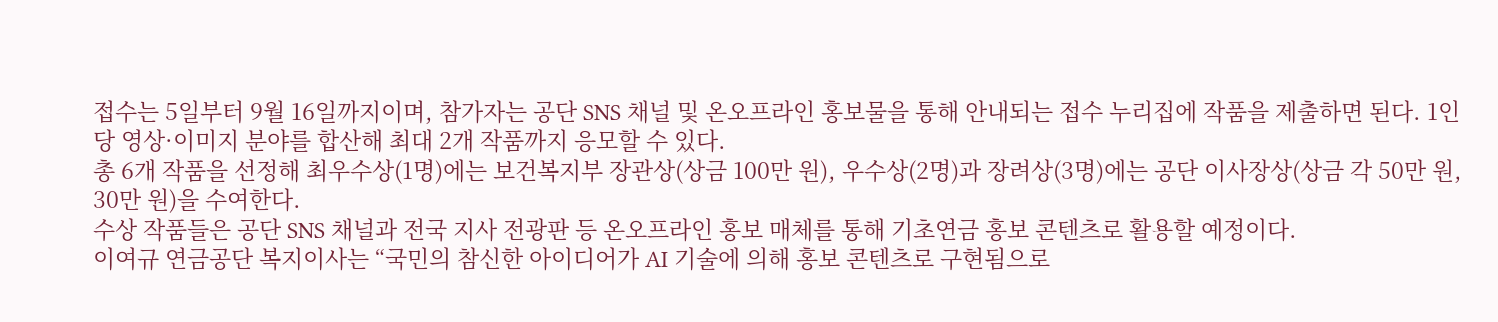접수는 5일부터 9월 16일까지이며, 참가자는 공단 SNS 채널 및 온오프라인 홍보물을 통해 안내되는 접수 누리집에 작품을 제출하면 된다. 1인당 영상·이미지 분야를 합산해 최대 2개 작품까지 응모할 수 있다.
총 6개 작품을 선정해 최우수상(1명)에는 보건복지부 장관상(상금 100만 원), 우수상(2명)과 장려상(3명)에는 공단 이사장상(상금 각 50만 원, 30만 원)을 수여한다.
수상 작품들은 공단 SNS 채널과 전국 지사 전광판 등 온오프라인 홍보 매체를 통해 기초연금 홍보 콘텐츠로 활용할 예정이다.
이여규 연금공단 복지이사는 “국민의 참신한 아이디어가 AI 기술에 의해 홍보 콘텐츠로 구현됨으로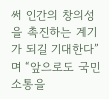써 인간의 창의성을 촉진하는 계기가 되길 기대한다”며 “앞으로도 국민 소통을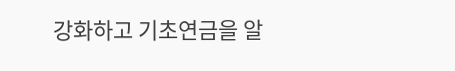강화하고 기초연금을 알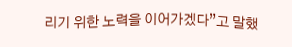리기 위한 노력을 이어가겠다”고 말했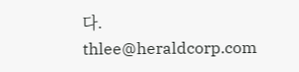다.
thlee@heraldcorp.com